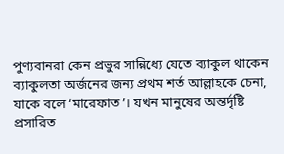পুণ্যবানরা কেন প্রভুর সান্নিধ্যে যেতে ব্যাকুল থাকেন
ব্যাকুলতা অর্জনের জন্য প্রথম শর্ত আল্লাহকে চেনা, যাকে বলে ‘মারেফাত’। যখন মানুষের অন্তর্দৃষ্টি প্রসারিত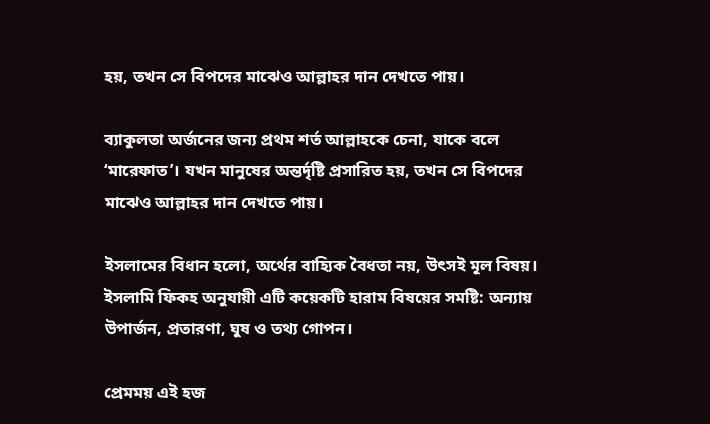হয়, তখন সে বিপদের মাঝেও আল্লাহর দান দেখতে পায়।

ব্যাকুলতা অর্জনের জন্য প্রথম শর্ত আল্লাহকে চেনা, যাকে বলে ‘মারেফাত’। যখন মানুষের অন্তর্দৃষ্টি প্রসারিত হয়, তখন সে বিপদের মাঝেও আল্লাহর দান দেখতে পায়।

ইসলামের বিধান হলো, অর্থের বাহ্যিক বৈধতা নয়, উৎসই মূল বিষয়। ইসলামি ফিকহ অনুযায়ী এটি কয়েকটি হারাম বিষয়ের সমষ্টি: অন্যায় উপার্জন, প্রতারণা, ঘুষ ও তথ্য গোপন।

প্রেমময় এই হজ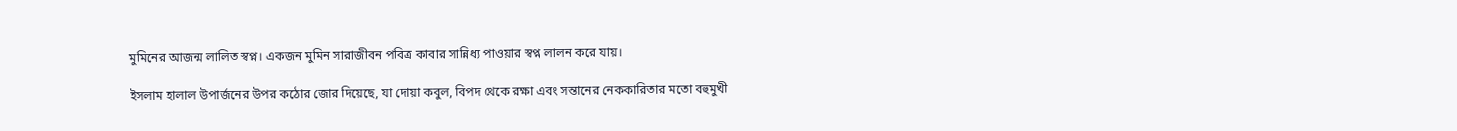মুমিনের আজন্ম লালিত স্বপ্ন। একজন মুমিন সারাজীবন পবিত্র কাবার সান্নিধ্য পাওয়ার স্বপ্ন লালন করে যায়।

ইসলাম হালাল উপার্জনের উপর কঠোর জোর দিয়েছে, যা দোয়া কবুল, বিপদ থেকে রক্ষা এবং সন্তানের নেককারিতার মতো বহুমুখী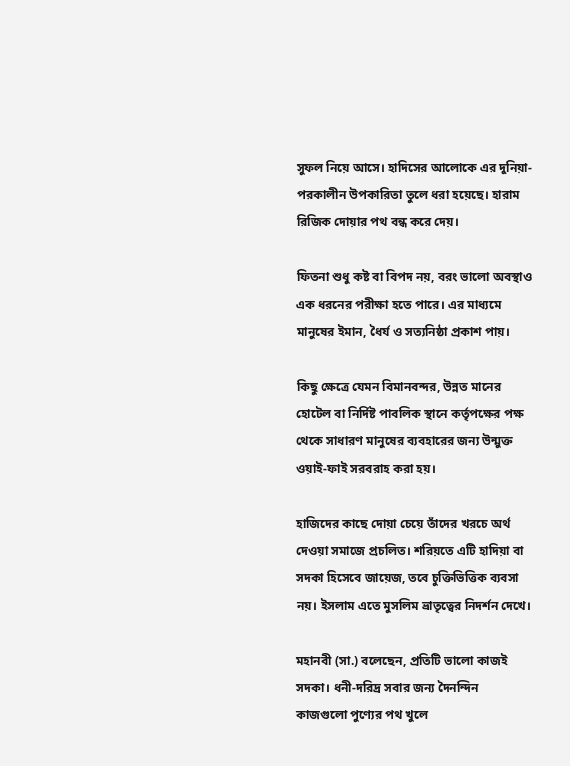সুফল নিয়ে আসে। হাদিসের আলোকে এর দুনিয়া-পরকালীন উপকারিতা তুলে ধরা হয়েছে। হারাম রিজিক দোয়ার পথ বন্ধ করে দেয়।

ফিতনা শুধু কষ্ট বা বিপদ নয়, বরং ভালো অবস্থাও এক ধরনের পরীক্ষা হতে পারে। এর মাধ্যমে মানুষের ইমান, ধৈর্য ও সত্যনিষ্ঠা প্রকাশ পায়।

কিছু ক্ষেত্রে যেমন বিমানবন্দর, উন্নত মানের হোটেল বা নির্দিষ্ট পাবলিক স্থানে কর্তৃপক্ষের পক্ষ থেকে সাধারণ মানুষের ব্যবহারের জন্য উন্মুক্ত ওয়াই-ফাই সরবরাহ করা হয়।

হাজিদের কাছে দোয়া চেয়ে তাঁদের খরচে অর্থ দেওয়া সমাজে প্রচলিত। শরিয়তে এটি হাদিয়া বা সদকা হিসেবে জায়েজ, তবে চুক্তিভিত্তিক ব্যবসা নয়। ইসলাম এতে মুসলিম ভ্রাতৃত্বের নিদর্শন দেখে।

মহানবী (সা.) বলেছেন, প্রতিটি ভালো কাজই সদকা। ধনী-দরিদ্র সবার জন্য দৈনন্দিন কাজগুলো পুণ্যের পথ খুলে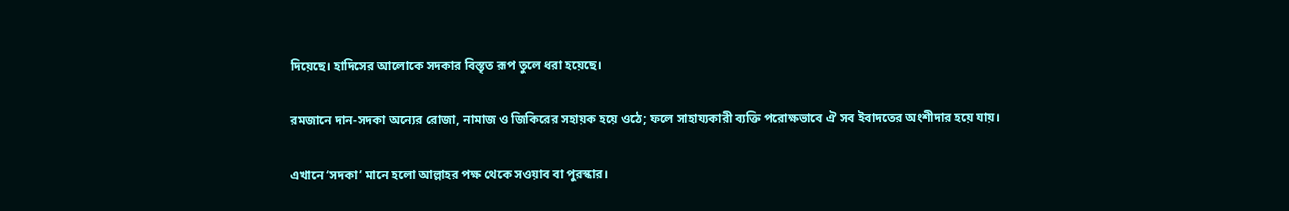দিয়েছে। হাদিসের আলোকে সদকার বিস্তৃত রূপ তুলে ধরা হয়েছে।

রমজানে দান-সদকা অন্যের রোজা, নামাজ ও জিকিরের সহায়ক হয়ে ওঠে; ফলে সাহায্যকারী ব্যক্তি পরোক্ষভাবে ঐ সব ইবাদতের অংশীদার হয়ে যায়।

এখানে ‘সদকা’ মানে হলো আল্লাহর পক্ষ থেকে সওয়াব বা পুরস্কার।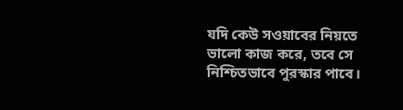যদি কেউ সওয়াবের নিয়তে ভালো কাজ করে, তবে সে নিশ্চিতভাবে পুরস্কার পাবে।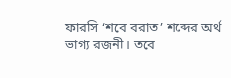ফারসি ‘শবে বরাত’ শব্দের অর্থ ভাগ্য রজনী। তবে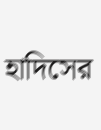হাদিসের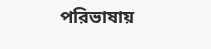পরিভাষায়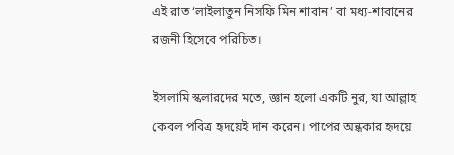এই রাত ‘লাইলাতুন নিসফি মিন শাবান’ বা মধ্য-শাবানের রজনী হিসেবে পরিচিত।

ইসলামি স্কলারদের মতে, জ্ঞান হলো একটি নুর, যা আল্লাহ কেবল পবিত্র হৃদয়েই দান করেন। পাপের অন্ধকার হৃদয়ে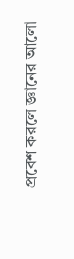প্রবেশ করলে জ্ঞানের আলো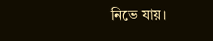নিভে যায়।